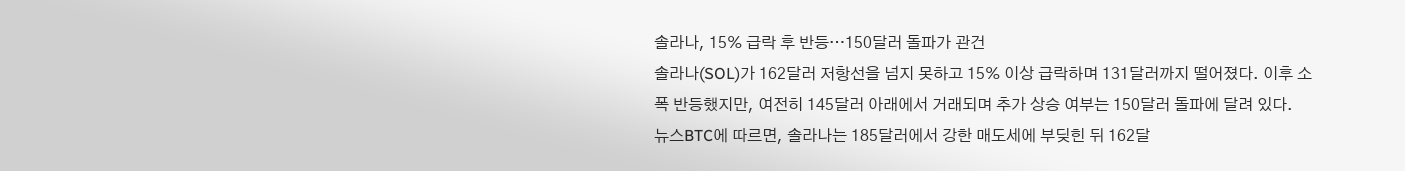솔라나, 15% 급락 후 반등…150달러 돌파가 관건
솔라나(SOL)가 162달러 저항선을 넘지 못하고 15% 이상 급락하며 131달러까지 떨어졌다. 이후 소폭 반등했지만, 여전히 145달러 아래에서 거래되며 추가 상승 여부는 150달러 돌파에 달려 있다.
뉴스BTC에 따르면, 솔라나는 185달러에서 강한 매도세에 부딪힌 뒤 162달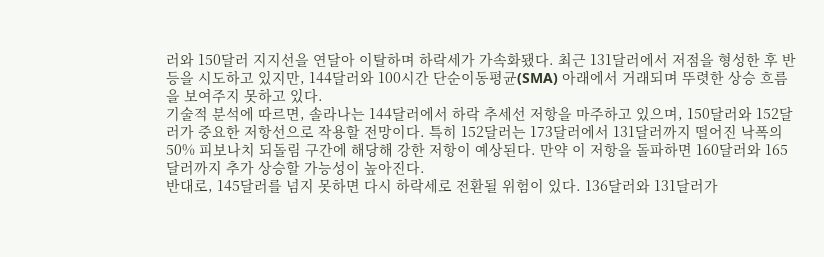러와 150달러 지지선을 연달아 이탈하며 하락세가 가속화됐다. 최근 131달러에서 저점을 형성한 후 반등을 시도하고 있지만, 144달러와 100시간 단순이동평균(SMA) 아래에서 거래되며 뚜렷한 상승 흐름을 보여주지 못하고 있다.
기술적 분석에 따르면, 솔라나는 144달러에서 하락 추세선 저항을 마주하고 있으며, 150달러와 152달러가 중요한 저항선으로 작용할 전망이다. 특히 152달러는 173달러에서 131달러까지 떨어진 낙폭의 50% 피보나치 되돌림 구간에 해당해 강한 저항이 예상된다. 만약 이 저항을 돌파하면 160달러와 165달러까지 추가 상승할 가능성이 높아진다.
반대로, 145달러를 넘지 못하면 다시 하락세로 전환될 위험이 있다. 136달러와 131달러가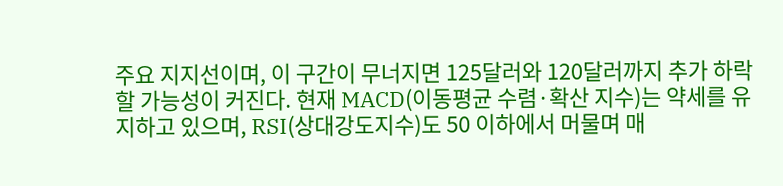주요 지지선이며, 이 구간이 무너지면 125달러와 120달러까지 추가 하락할 가능성이 커진다. 현재 MACD(이동평균 수렴·확산 지수)는 약세를 유지하고 있으며, RSI(상대강도지수)도 50 이하에서 머물며 매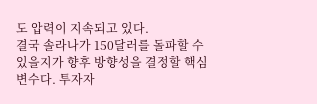도 압력이 지속되고 있다.
결국 솔라나가 150달러를 돌파할 수 있을지가 향후 방향성을 결정할 핵심 변수다. 투자자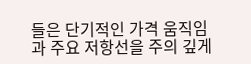들은 단기적인 가격 움직임과 주요 저항선을 주의 깊게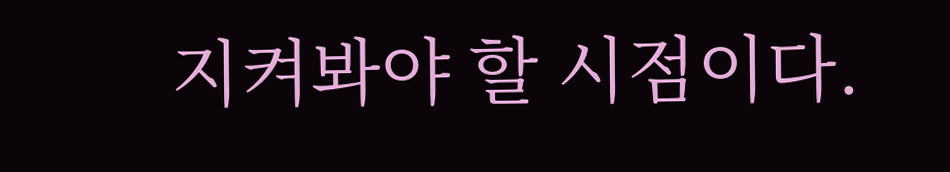지켜봐야 할 시점이다.